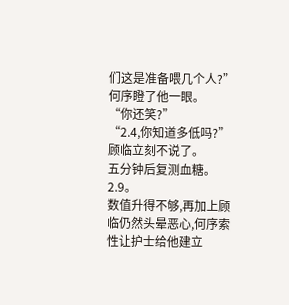们这是准备喂几个人?”
何序瞪了他一眼。
“你还笑?”
“2.4,你知道多低吗?”
顾临立刻不说了。
五分钟后复测血糖。
2.9。
数值升得不够,再加上顾临仍然头晕恶心,何序索性让护士给他建立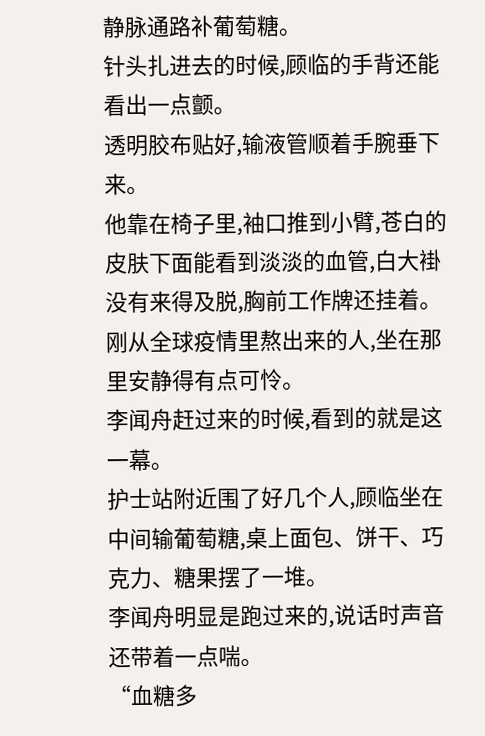静脉通路补葡萄糖。
针头扎进去的时候,顾临的手背还能看出一点颤。
透明胶布贴好,输液管顺着手腕垂下来。
他靠在椅子里,袖口推到小臂,苍白的皮肤下面能看到淡淡的血管,白大褂没有来得及脱,胸前工作牌还挂着。
刚从全球疫情里熬出来的人,坐在那里安静得有点可怜。
李闻舟赶过来的时候,看到的就是这一幕。
护士站附近围了好几个人,顾临坐在中间输葡萄糖,桌上面包、饼干、巧克力、糖果摆了一堆。
李闻舟明显是跑过来的,说话时声音还带着一点喘。
“血糖多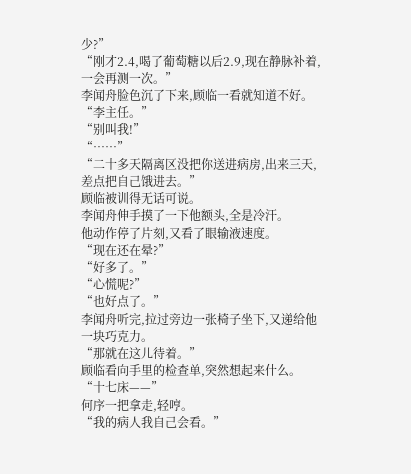少?”
“刚才2.4,喝了葡萄糖以后2.9,现在静脉补着,一会再测一次。”
李闻舟脸色沉了下来,顾临一看就知道不好。
“李主任。”
“别叫我!”
“……”
“二十多天隔离区没把你送进病房,出来三天,差点把自己饿进去。”
顾临被训得无话可说。
李闻舟伸手摸了一下他额头,全是冷汗。
他动作停了片刻,又看了眼输液速度。
“现在还在晕?”
“好多了。”
“心慌呢?”
“也好点了。”
李闻舟听完,拉过旁边一张椅子坐下,又递给他一块巧克力。
“那就在这儿待着。”
顾临看向手里的检查单,突然想起来什么。
“十七床——”
何序一把拿走,轻哼。
“我的病人我自己会看。”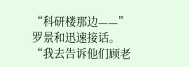“科研楼那边——”
罗景和迅速接话。
“我去告诉他们顾老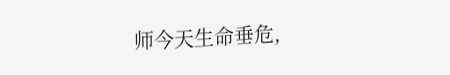师今天生命垂危,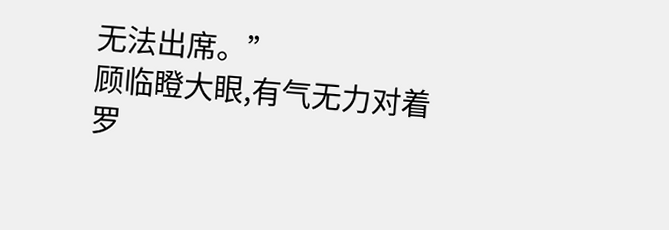无法出席。”
顾临瞪大眼,有气无力对着罗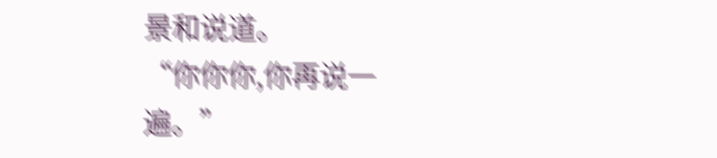景和说道。
“你你你,你再说一遍。”